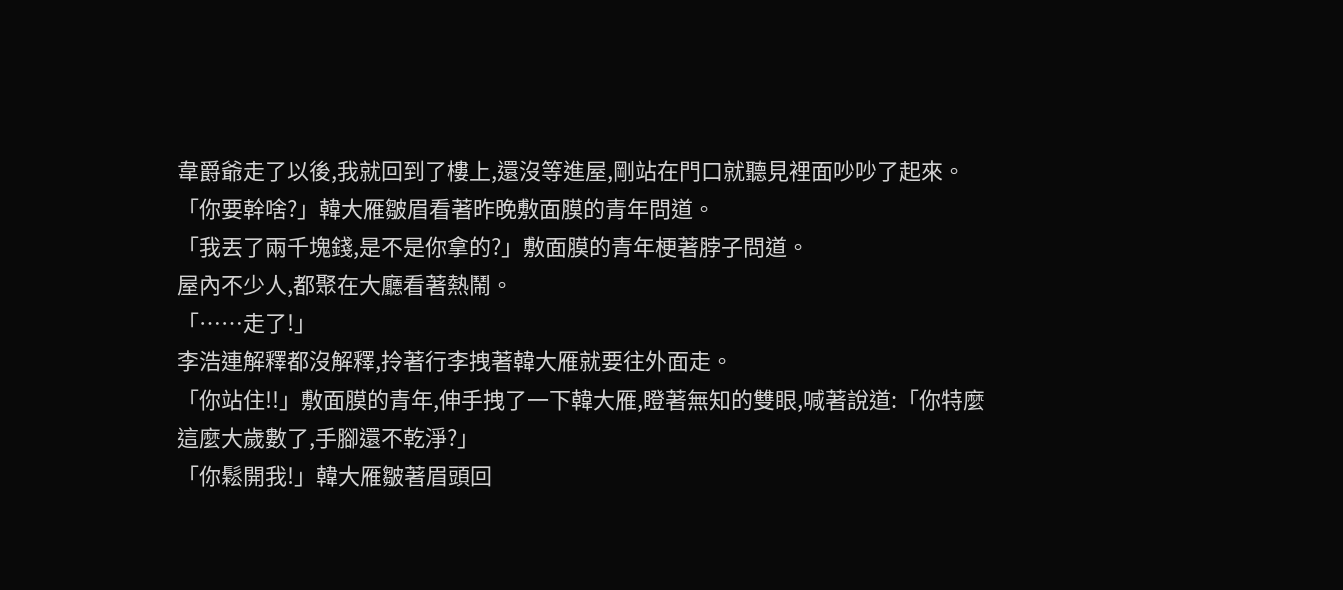韋爵爺走了以後,我就回到了樓上,還沒等進屋,剛站在門口就聽見裡面吵吵了起來。
「你要幹啥?」韓大雁皺眉看著昨晚敷面膜的青年問道。
「我丟了兩千塊錢,是不是你拿的?」敷面膜的青年梗著脖子問道。
屋內不少人,都聚在大廳看著熱鬧。
「……走了!」
李浩連解釋都沒解釋,拎著行李拽著韓大雁就要往外面走。
「你站住!!」敷面膜的青年,伸手拽了一下韓大雁,瞪著無知的雙眼,喊著說道:「你特麼這麼大歲數了,手腳還不乾淨?」
「你鬆開我!」韓大雁皺著眉頭回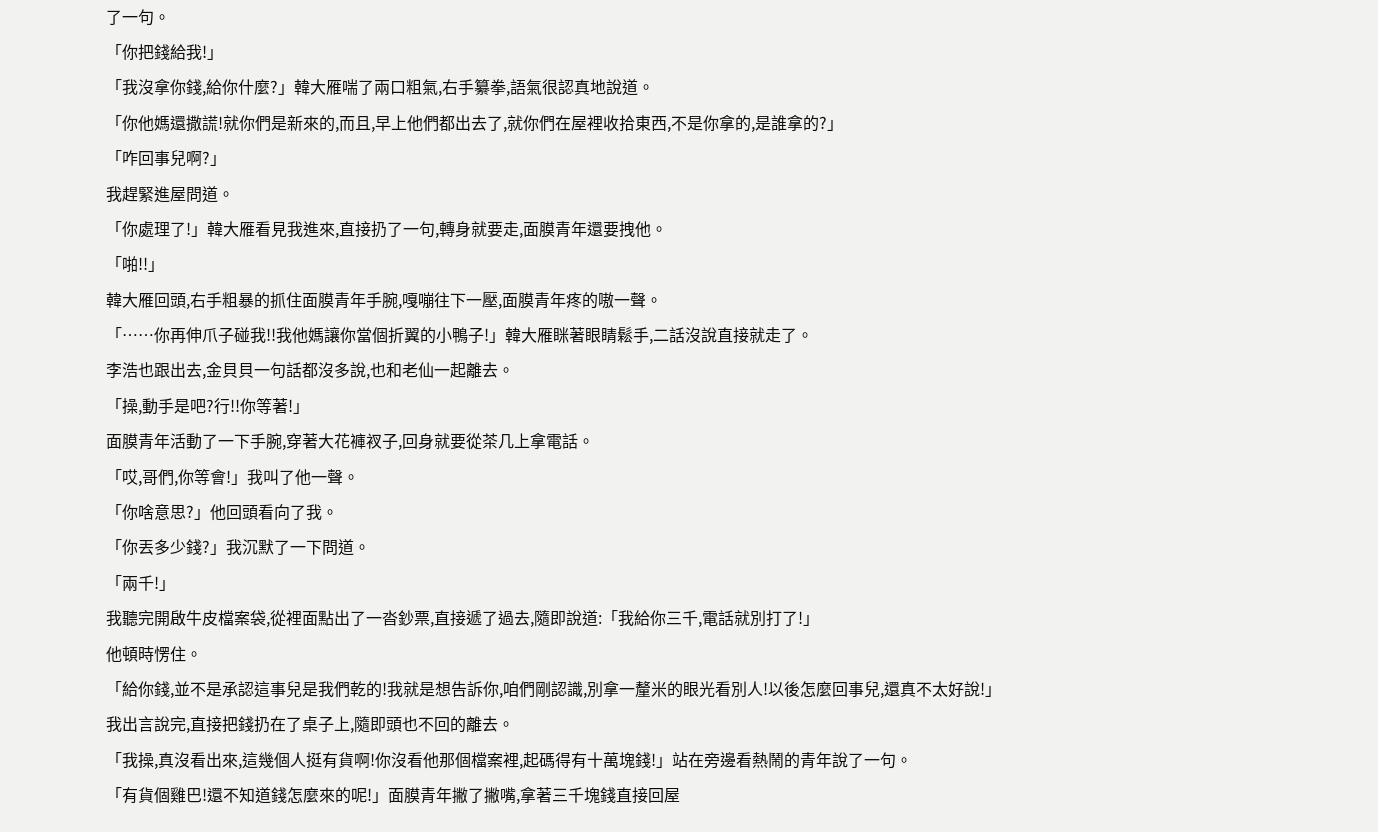了一句。
「你把錢給我!」
「我沒拿你錢,給你什麼?」韓大雁喘了兩口粗氣,右手纂拳,語氣很認真地說道。
「你他媽還撒謊!就你們是新來的,而且,早上他們都出去了,就你們在屋裡收拾東西,不是你拿的,是誰拿的?」
「咋回事兒啊?」
我趕緊進屋問道。
「你處理了!」韓大雁看見我進來,直接扔了一句,轉身就要走,面膜青年還要拽他。
「啪!!」
韓大雁回頭,右手粗暴的抓住面膜青年手腕,嘎嘣往下一壓,面膜青年疼的嗷一聲。
「……你再伸爪子碰我!!我他媽讓你當個折翼的小鴨子!」韓大雁眯著眼睛鬆手,二話沒說直接就走了。
李浩也跟出去,金貝貝一句話都沒多說,也和老仙一起離去。
「操,動手是吧?行!!你等著!」
面膜青年活動了一下手腕,穿著大花褲衩子,回身就要從茶几上拿電話。
「哎,哥們,你等會!」我叫了他一聲。
「你啥意思?」他回頭看向了我。
「你丟多少錢?」我沉默了一下問道。
「兩千!」
我聽完開啟牛皮檔案袋,從裡面點出了一沓鈔票,直接遞了過去,隨即說道:「我給你三千,電話就別打了!」
他頓時愣住。
「給你錢,並不是承認這事兒是我們乾的!我就是想告訴你,咱們剛認識,別拿一釐米的眼光看別人!以後怎麼回事兒,還真不太好說!」
我出言說完,直接把錢扔在了桌子上,隨即頭也不回的離去。
「我操,真沒看出來,這幾個人挺有貨啊!你沒看他那個檔案裡,起碼得有十萬塊錢!」站在旁邊看熱鬧的青年說了一句。
「有貨個雞巴!還不知道錢怎麼來的呢!」面膜青年撇了撇嘴,拿著三千塊錢直接回屋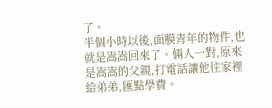了。
半個小時以後,面膜青年的物件,也就是嵩嵩回來了。倆人一對,原來是嵩嵩的父親,打電話讓他往家裡給弟弟,匯點學費。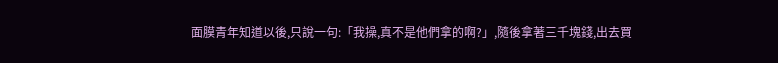面膜青年知道以後,只說一句:「我操,真不是他們拿的啊?」,隨後拿著三千塊錢,出去買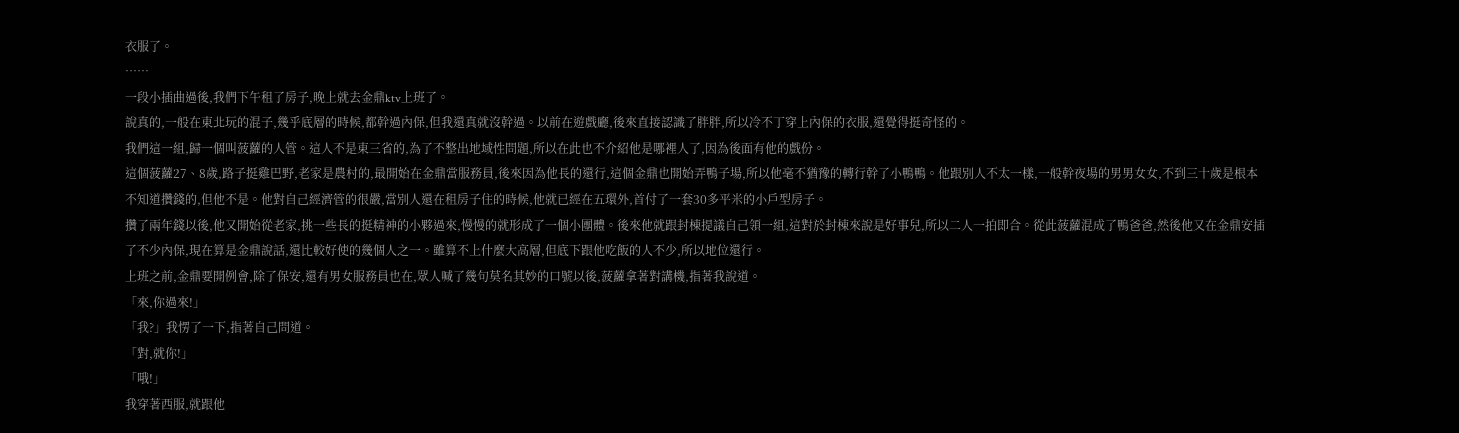衣服了。
……
一段小插曲過後,我們下午租了房子,晚上就去金鼎ktv上班了。
說真的,一般在東北玩的混子,幾乎底層的時候,都幹過內保,但我還真就沒幹過。以前在遊戲廳,後來直接認識了胖胖,所以冷不丁穿上內保的衣服,還覺得挺奇怪的。
我們這一組,歸一個叫菠蘿的人管。這人不是東三省的,為了不整出地域性問題,所以在此也不介紹他是哪裡人了,因為後面有他的戲份。
這個菠蘿27、8歲,路子挺雞巴野,老家是農村的,最開始在金鼎當服務員,後來因為他長的還行,這個金鼎也開始弄鴨子場,所以他毫不猶豫的轉行幹了小鴨鴨。他跟別人不太一樣,一般幹夜場的男男女女,不到三十歲是根本不知道攢錢的,但他不是。他對自己經濟管的很嚴,當別人還在租房子住的時候,他就已經在五環外,首付了一套30多平米的小戶型房子。
攢了兩年錢以後,他又開始從老家,挑一些長的挺精神的小夥過來,慢慢的就形成了一個小團體。後來他就跟封棟提議自己領一組,這對於封棟來說是好事兒,所以二人一拍即合。從此菠蘿混成了鴨爸爸,然後他又在金鼎安插了不少內保,現在算是金鼎說話,還比較好使的幾個人之一。雖算不上什麼大高層,但底下跟他吃飯的人不少,所以地位還行。
上班之前,金鼎要開例會,除了保安,還有男女服務員也在,眾人喊了幾句莫名其妙的口號以後,菠蘿拿著對講機,指著我說道。
「來,你過來!」
「我?」我愣了一下,指著自己問道。
「對,就你!」
「哦!」
我穿著西服,就跟他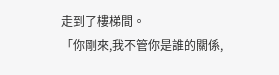走到了樓梯間。
「你剛來,我不管你是誰的關係,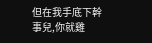但在我手底下幹事兒,你就雞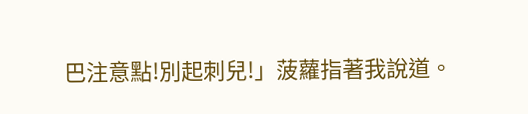巴注意點!別起刺兒!」菠蘿指著我說道。